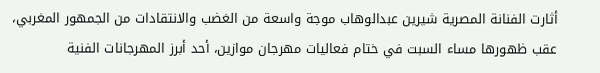أثارت الفنانة المصرية شيرين عبدالوهاب موجة واسعة من الغضب والانتقادات من الجمهور المغربي، عقب ظهورها مساء السبت في ختام فعاليات مهرجان موازين، أحد أبرز المهرجانات الفنية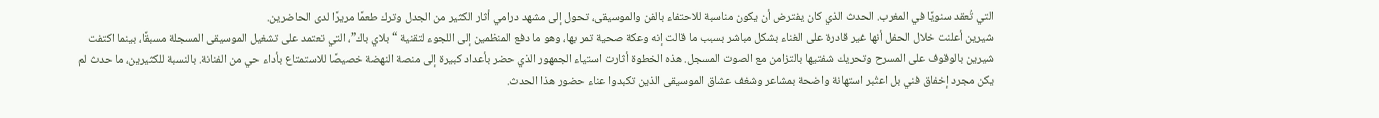التي تُعقد سنويًا في المغرب. الحدث الذي كان يفترض أن يكون مناسبة للاحتفاء بالفن والموسيقى، تحول إلى مشهد درامي أثار الكثير من الجدل وترك طعمًا مريرًا لدى الحاضرين.
شيرين أعلنت خلال الحفل أنها غير قادرة على الغناء بشكل مباشر بسبب ما قالت إنه وعكة صحية تمر بها، وهو ما دفع المنظمين إلى اللجوء لتقنية “بلاي باك”، التي تعتمد على تشغيل الموسيقى المسجلة مسبقًا، بينما اكتفت شيرين بالوقوف على المسرح وتحريك شفتيها بالتزامن مع الصوت المسجل. هذه الخطوة أثارت استياء الجمهور الذي حضر بأعداد كبيرة إلى منصة النهضة خصيصًا للاستمتاع بأداء حي من الفنانة. بالنسبة للكثيرين، ما حدث لم يكن مجرد إخفاق فني بل اعتُبر استهانة واضحة بمشاعر وشغف عشاق الموسيقى الذين تكبدوا عناء حضور هذا الحدث.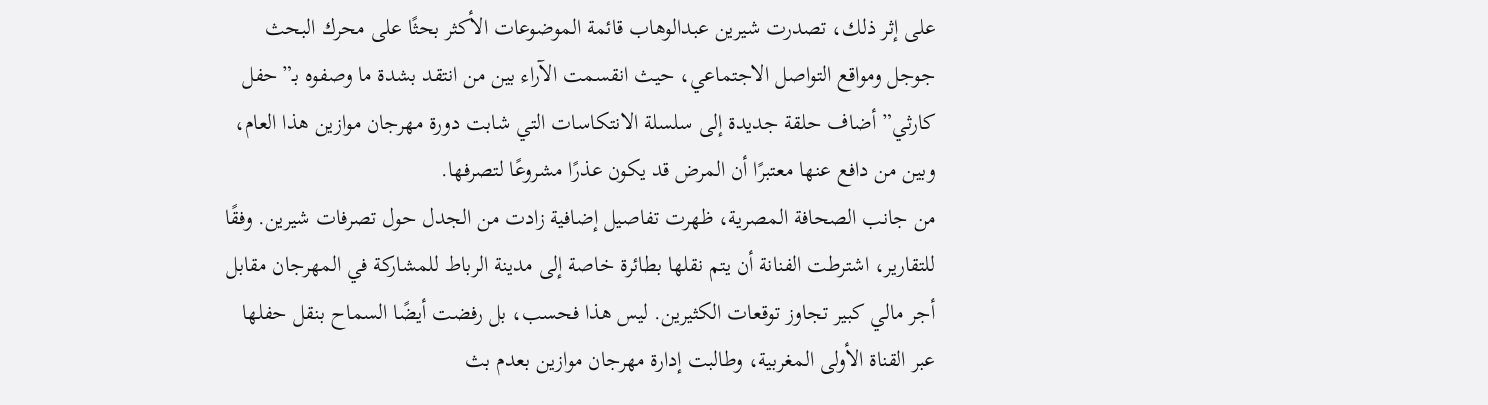على إثر ذلك، تصدرت شيرين عبدالوهاب قائمة الموضوعات الأكثر بحثًا على محرك البحث جوجل ومواقع التواصل الاجتماعي، حيث انقسمت الآراء بين من انتقد بشدة ما وصفوه بـ”حفل كارثي” أضاف حلقة جديدة إلى سلسلة الانتكاسات التي شابت دورة مهرجان موازين هذا العام، وبين من دافع عنها معتبرًا أن المرض قد يكون عذرًا مشروعًا لتصرفها.
من جانب الصحافة المصرية، ظهرت تفاصيل إضافية زادت من الجدل حول تصرفات شيرين. وفقًا للتقارير، اشترطت الفنانة أن يتم نقلها بطائرة خاصة إلى مدينة الرباط للمشاركة في المهرجان مقابل أجر مالي كبير تجاوز توقعات الكثيرين. ليس هذا فحسب، بل رفضت أيضًا السماح بنقل حفلها عبر القناة الأولى المغربية، وطالبت إدارة مهرجان موازين بعدم بث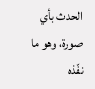الحدث بأي صورة، وهو ما نفّذه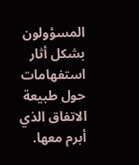المسؤولون بشكل أثار استفهامات حول طبيعة الاتفاق الذي أبرم معها.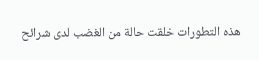هذه التطورات خلقت حالة من الغضب لدى شرائح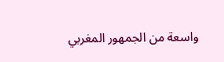واسعة من الجمهور المغربي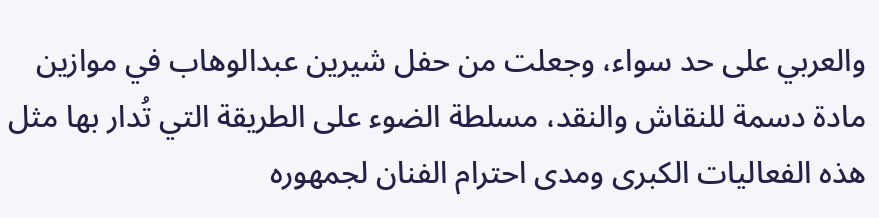والعربي على حد سواء، وجعلت من حفل شيرين عبدالوهاب في موازين مادة دسمة للنقاش والنقد، مسلطة الضوء على الطريقة التي تُدار بها مثل هذه الفعاليات الكبرى ومدى احترام الفنان لجمهوره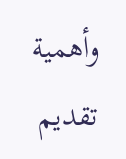وأهمية تقديم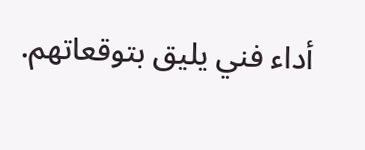أداء فني يليق بتوقعاتهم.